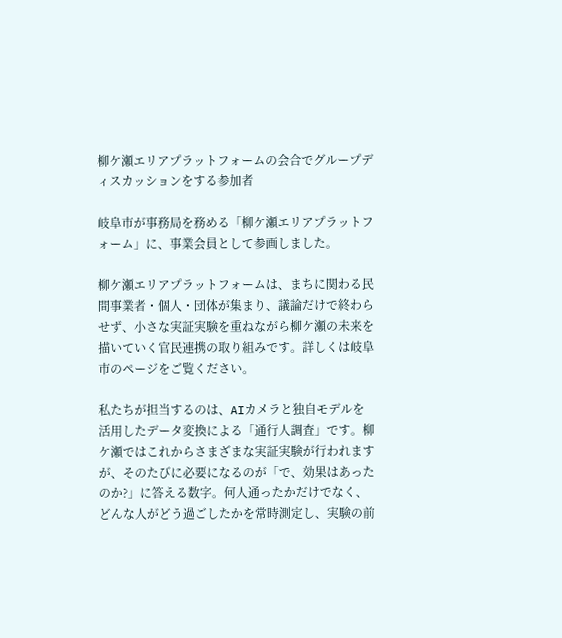柳ケ瀬エリアプラットフォームの会合でグループディスカッションをする参加者

岐阜市が事務局を務める「柳ケ瀬エリアプラットフォーム」に、事業会員として参画しました。

柳ケ瀬エリアプラットフォームは、まちに関わる民間事業者・個人・団体が集まり、議論だけで終わらせず、小さな実証実験を重ねながら柳ケ瀬の未来を描いていく官民連携の取り組みです。詳しくは岐阜市のページをご覧ください。

私たちが担当するのは、AIカメラと独自モデルを活用したデータ変換による「通行人調査」です。柳ケ瀬ではこれからさまざまな実証実験が行われますが、そのたびに必要になるのが「で、効果はあったのか?」に答える数字。何人通ったかだけでなく、どんな人がどう過ごしたかを常時測定し、実験の前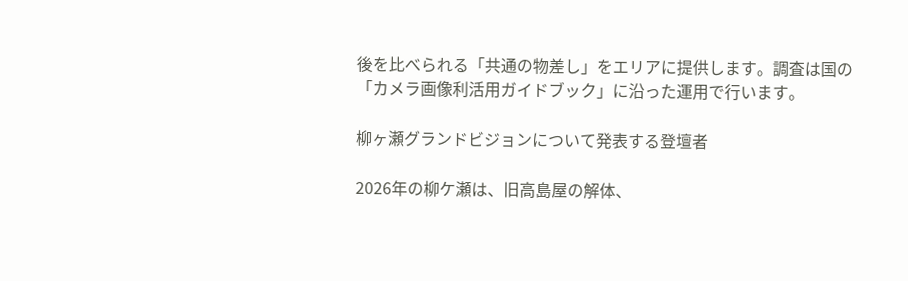後を比べられる「共通の物差し」をエリアに提供します。調査は国の「カメラ画像利活用ガイドブック」に沿った運用で行います。

柳ヶ瀬グランドビジョンについて発表する登壇者

2026年の柳ケ瀬は、旧高島屋の解体、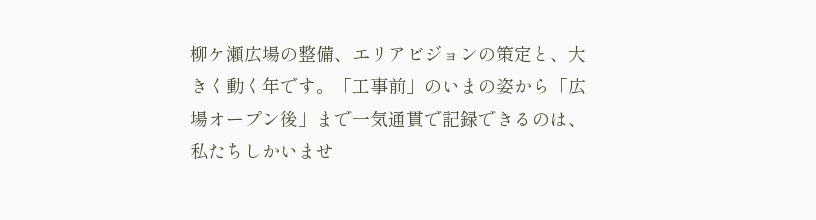柳ケ瀬広場の整備、エリアビジョンの策定と、大きく動く年です。「工事前」のいまの姿から「広場オープン後」まで一気通貫で記録できるのは、私たちしかいませ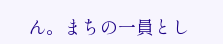ん。まちの一員とし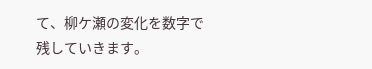て、柳ケ瀬の変化を数字で残していきます。